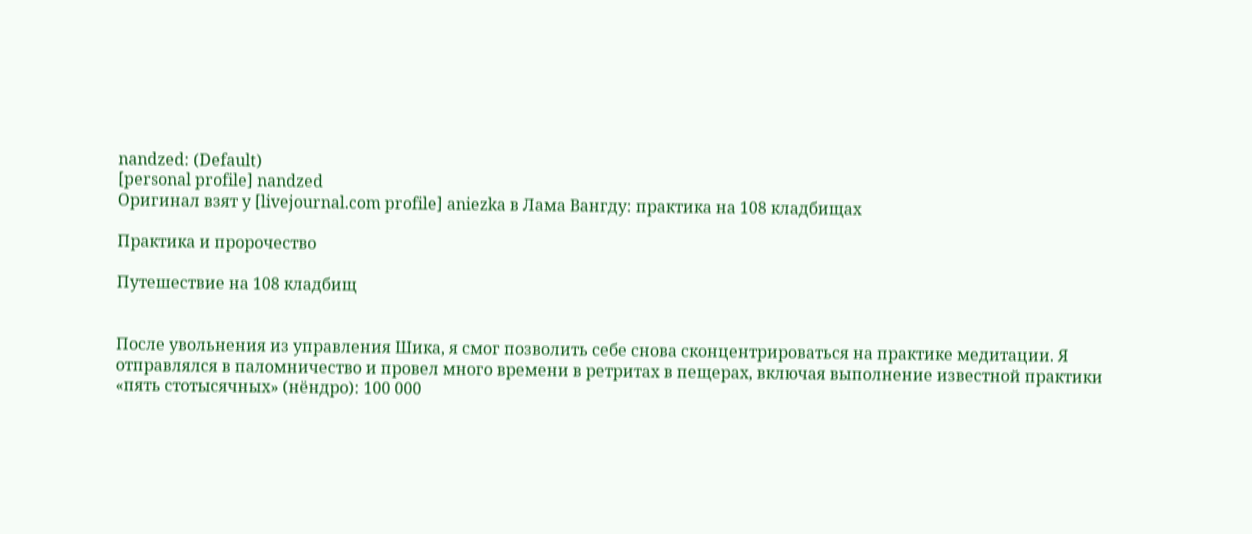nandzed: (Default)
[personal profile] nandzed
Оригинал взят у [livejournal.com profile] aniezka в Лама Вангду: практика на 108 кладбищах

Практика и пророчество

Путешествие на 108 кладбищ


После увольнения из управления Шика, я смог позволить себе снова сконцентрироваться на практике медитации. Я отправлялся в паломничество и провел много времени в ретритах в пещерах, включая выполнение известной практики «пять стотысячных» (нёндро): 100 000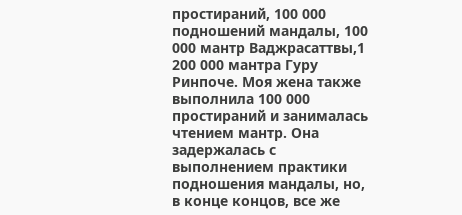простираний, 100 000 подношений мандалы, 100 000 мантр Ваджрасаттвы,1 200 000 мантра Гуру Ринпоче. Моя жена также выполнила 100 000 простираний и занималась чтением мантр. Она задержалась с выполнением практики подношения мандалы, но, в конце концов, все же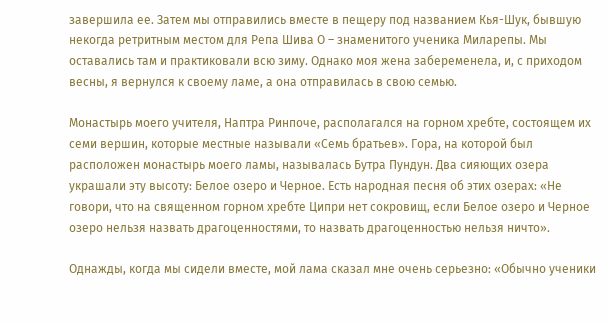завершила ее. Затем мы отправились вместе в пещеру под названием Кья-Шук, бывшую некогда ретритным местом для Репа Шива О – знаменитого ученика Миларепы. Мы оставались там и практиковали всю зиму. Однако моя жена забеременела, и, с приходом весны, я вернулся к своему ламе, а она отправилась в свою семью.

Монастырь моего учителя, Наптра Ринпоче, располагался на горном хребте, состоящем их семи вершин, которые местные называли «Семь братьев». Гора, на которой был расположен монастырь моего ламы, называлась Бутра Пундун. Два сияющих озера украшали эту высоту: Белое озеро и Черное. Есть народная песня об этих озерах: «Не говори, что на священном горном хребте Ципри нет сокровищ, если Белое озеро и Черное озеро нельзя назвать драгоценностями, то назвать драгоценностью нельзя ничто».

Однажды, когда мы сидели вместе, мой лама сказал мне очень серьезно: «Обычно ученики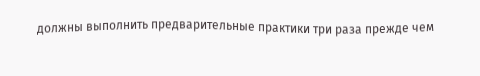должны выполнить предварительные практики три раза прежде чем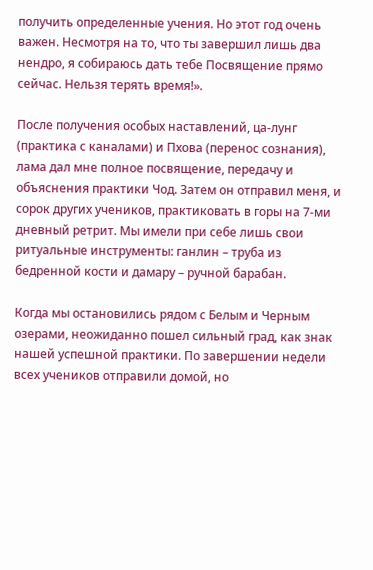получить определенные учения. Но этот год очень важен. Несмотря на то, что ты завершил лишь два нендро, я собираюсь дать тебе Посвящение прямо сейчас. Нельзя терять время!».

После получения особых наставлений, ца-лунг (практика с каналами) и Пхова (перенос сознания), лама дал мне полное посвящение, передачу и объяснения практики Чод. Затем он отправил меня, и сорок других учеников, практиковать в горы на 7-ми дневный ретрит. Мы имели при себе лишь свои ритуальные инструменты: ганлин – труба из бедренной кости и дамару – ручной барабан.

Когда мы остановились рядом с Белым и Черным озерами, неожиданно пошел сильный град, как знак нашей успешной практики. По завершении недели всех учеников отправили домой, но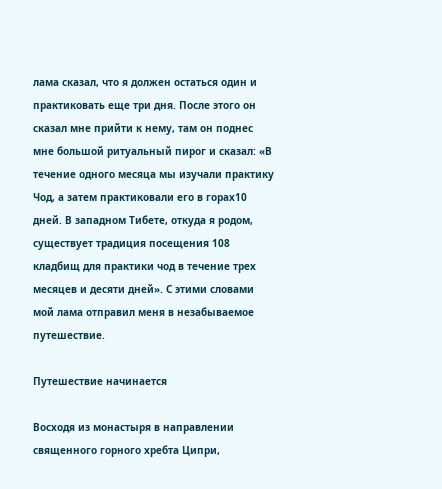лама сказал, что я должен остаться один и практиковать еще три дня. После этого он сказал мне прийти к нему, там он поднес мне большой ритуальный пирог и сказал: «В течение одного месяца мы изучали практику Чод, а затем практиковали его в горах10 дней. В западном Тибете, откуда я родом, существует традиция посещения 108 кладбищ для практики чод в течение трех месяцев и десяти дней». С этими словами мой лама отправил меня в незабываемое путешествие.

Путешествие начинается

Восходя из монастыря в направлении священного горного хребта Ципри,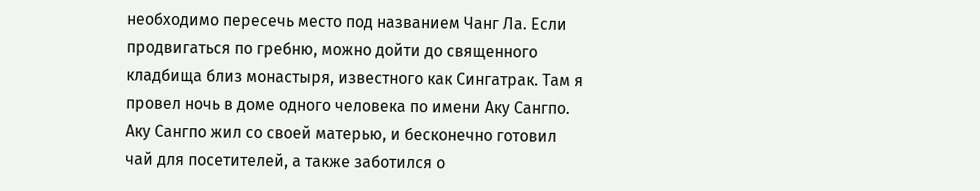необходимо пересечь место под названием Чанг Ла. Если продвигаться по гребню, можно дойти до священного кладбища близ монастыря, известного как Сингатрак. Там я провел ночь в доме одного человека по имени Аку Сангпо. Аку Сангпо жил со своей матерью, и бесконечно готовил чай для посетителей, а также заботился о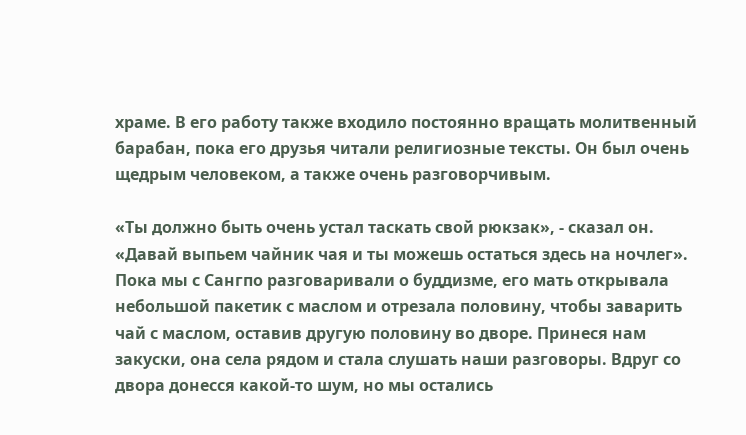храме. В его работу также входило постоянно вращать молитвенный барабан, пока его друзья читали религиозные тексты. Он был очень щедрым человеком, а также очень разговорчивым.

«Ты должно быть очень устал таскать свой рюкзак», - сказал он. «Давай выпьем чайник чая и ты можешь остаться здесь на ночлег». Пока мы с Сангпо разговаривали о буддизме, его мать открывала небольшой пакетик с маслом и отрезала половину, чтобы заварить чай с маслом, оставив другую половину во дворе. Принеся нам закуски, она села рядом и стала слушать наши разговоры. Вдруг со двора донесся какой-то шум, но мы остались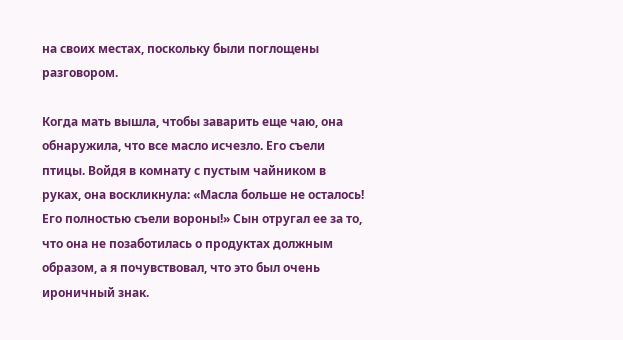на своих местах, поскольку были поглощены разговором.

Когда мать вышла, чтобы заварить еще чаю, она обнаружила, что все масло исчезло. Его съели птицы. Войдя в комнату с пустым чайником в руках, она воскликнула: «Масла больше не осталось! Его полностью съели вороны!» Сын отругал ее за то, что она не позаботилась о продуктах должным образом, а я почувствовал, что это был очень ироничный знак.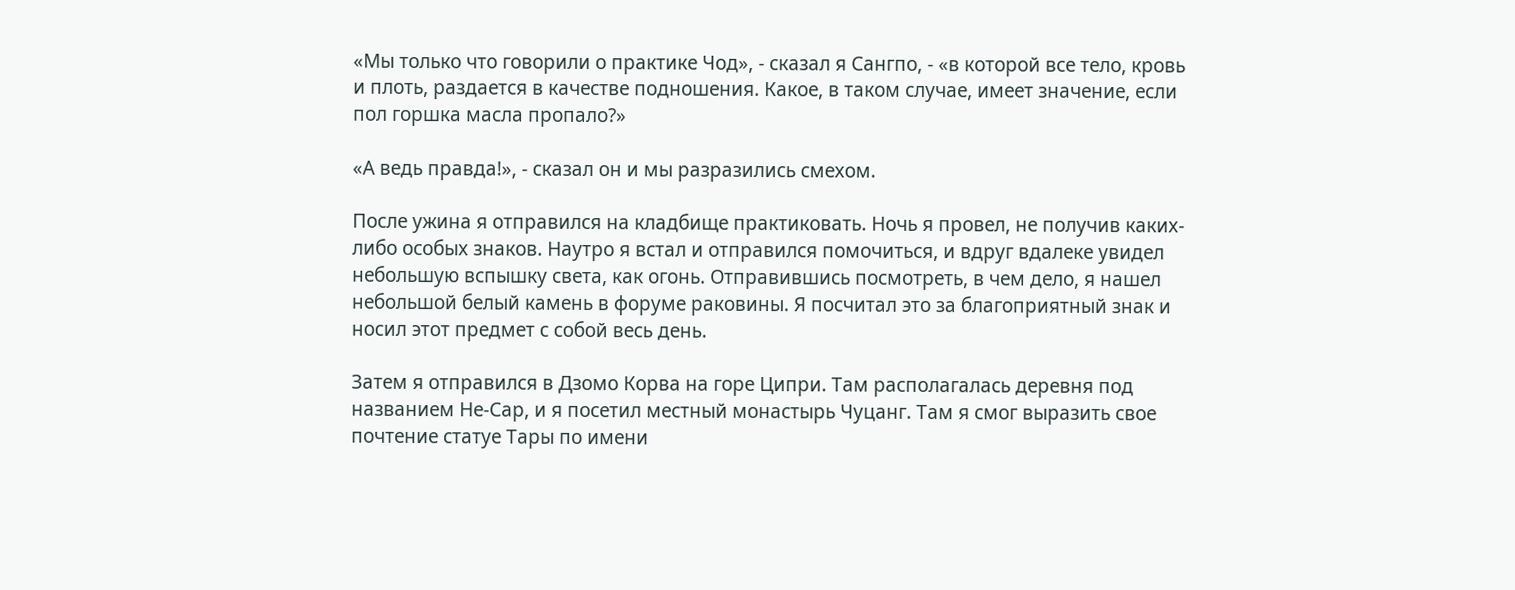«Мы только что говорили о практике Чод», - сказал я Сангпо, - «в которой все тело, кровь и плоть, раздается в качестве подношения. Какое, в таком случае, имеет значение, если пол горшка масла пропало?»

«А ведь правда!», - сказал он и мы разразились смехом.

После ужина я отправился на кладбище практиковать. Ночь я провел, не получив каких-либо особых знаков. Наутро я встал и отправился помочиться, и вдруг вдалеке увидел небольшую вспышку света, как огонь. Отправившись посмотреть, в чем дело, я нашел небольшой белый камень в форуме раковины. Я посчитал это за благоприятный знак и носил этот предмет с собой весь день.

Затем я отправился в Дзомо Корва на горе Ципри. Там располагалась деревня под названием Не-Сар, и я посетил местный монастырь Чуцанг. Там я смог выразить свое почтение статуе Тары по имени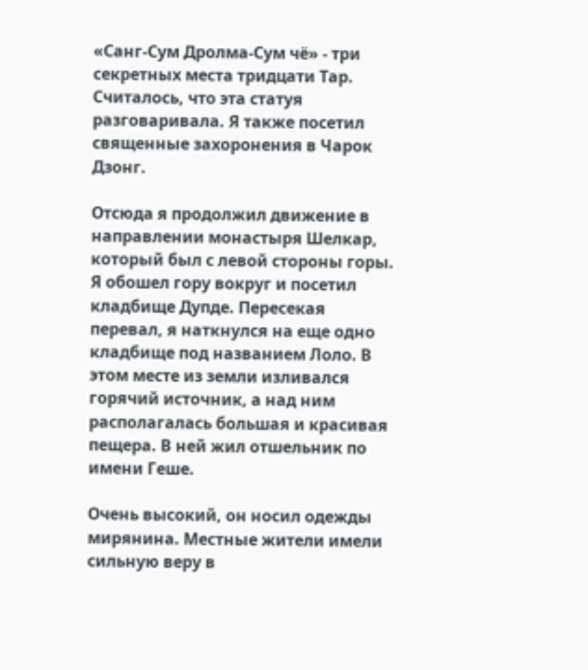«Санг-Сум Дролма-Сум чё» - три секретных места тридцати Тар. Считалось, что эта статуя разговаривала. Я также посетил священные захоронения в Чарок Дзонг.

Отсюда я продолжил движение в направлении монастыря Шелкар, который был с левой стороны горы. Я обошел гору вокруг и посетил кладбище Дупде. Пересекая перевал, я наткнулся на еще одно кладбище под названием Лоло. В этом месте из земли изливался горячий источник, а над ним располагалась большая и красивая пещера. В ней жил отшельник по имени Геше.

Очень высокий, он носил одежды мирянина. Местные жители имели сильную веру в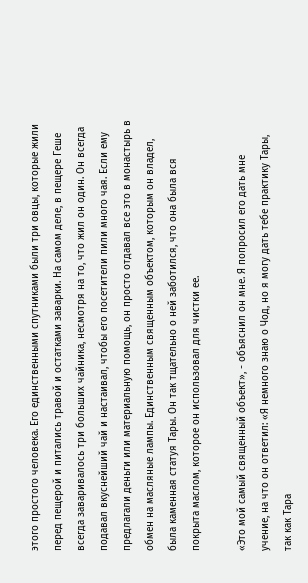этого простого человека. Его единственными спутниками были три овцы, которые жили перед пещерой и питались травой и остатками заварки. На самом деле, в пещере Геше всегда заваривалось три больших чайника, несмотря на то, что жил он один. Он всегда подавал вкуснейший чай и настаивал, чтобы его посетители пили много чая. Если ему предлагали деньги или материальную помощь, он просто отдавал все это в монастырь в обмен на масляные лампы. Единственным священным объектом, которым он владел, была каменная статуя Тары. Он так тщательно о ней заботился, что она была вся покрыта маслом, которое он использовал для чистки ее.

«Это мой самый священный объект», - объяснил он мне. Я попросил его дать мне учение, на что он ответил: «Я немного знаю о Чод, но я могу дать тебе практику Тары, так как Тара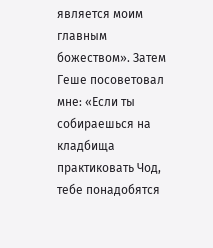является моим главным божеством». Затем Геше посоветовал мне: «Если ты собираешься на кладбища практиковать Чод, тебе понадобятся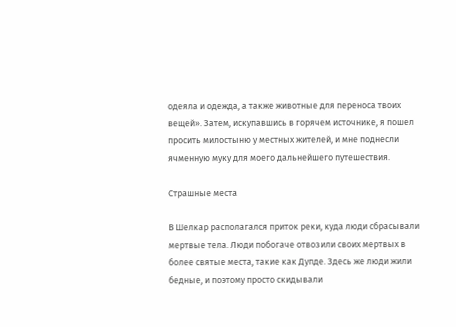одеяла и одежда, а также животные для переноса твоих вещей». Затем, искупавшись в горячем источнике, я пошел просить милостыню у местных жителей, и мне поднесли ячменную муку для моего дальнейшего путешествия.

Страшные места

В Шелкар располагался приток реки, куда люди сбрасывали мертвые тела. Люди побогаче отвозили своих мертвых в более святые места, такие как Дупде. Здесь же люди жили бедные, и поэтому просто скидывали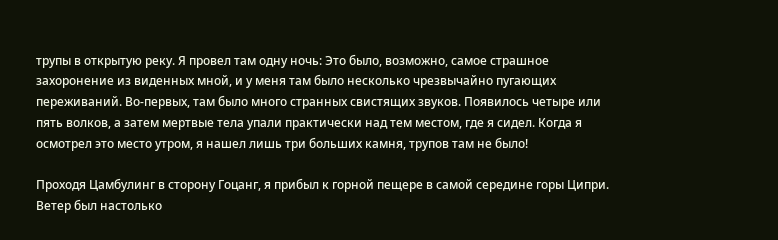трупы в открытую реку. Я провел там одну ночь: Это было, возможно, самое страшное захоронение из виденных мной, и у меня там было несколько чрезвычайно пугающих переживаний. Во-первых, там было много странных свистящих звуков. Появилось четыре или пять волков, а затем мертвые тела упали практически над тем местом, где я сидел. Когда я осмотрел это место утром, я нашел лишь три больших камня, трупов там не было!

Проходя Цамбулинг в сторону Гоцанг, я прибыл к горной пещере в самой середине горы Ципри. Ветер был настолько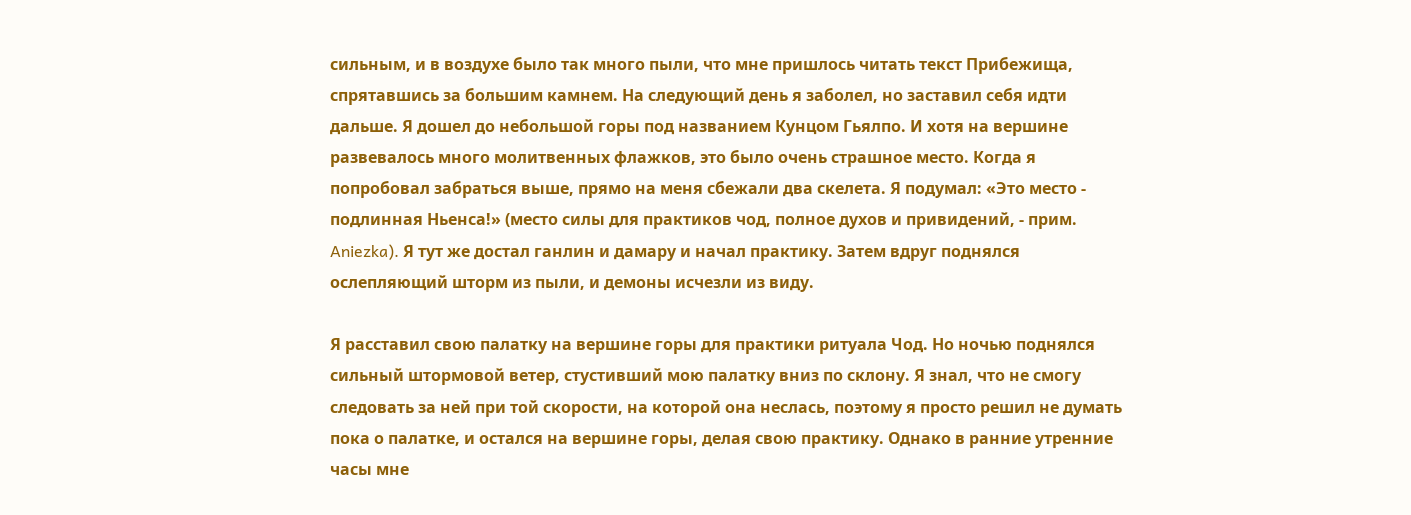сильным, и в воздухе было так много пыли, что мне пришлось читать текст Прибежища, спрятавшись за большим камнем. На следующий день я заболел, но заставил себя идти дальше. Я дошел до небольшой горы под названием Кунцом Гьялпо. И хотя на вершине развевалось много молитвенных флажков, это было очень страшное место. Когда я попробовал забраться выше, прямо на меня сбежали два скелета. Я подумал: «Это место - подлинная Ньенса!» (место силы для практиков чод, полное духов и привидений, - прим. Aniezka). Я тут же достал ганлин и дамару и начал практику. Затем вдруг поднялся ослепляющий шторм из пыли, и демоны исчезли из виду.

Я расставил свою палатку на вершине горы для практики ритуала Чод. Но ночью поднялся сильный штормовой ветер, стустивший мою палатку вниз по склону. Я знал, что не смогу следовать за ней при той скорости, на которой она неслась, поэтому я просто решил не думать пока о палатке, и остался на вершине горы, делая свою практику. Однако в ранние утренние часы мне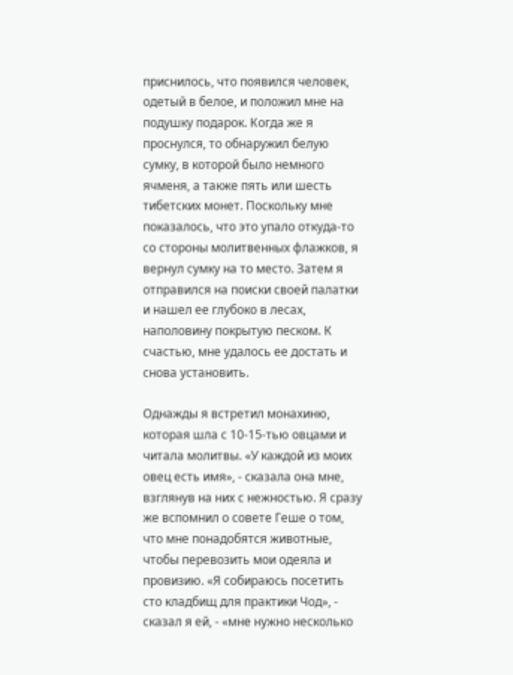приснилось, что появился человек, одетый в белое, и положил мне на подушку подарок. Когда же я проснулся, то обнаружил белую сумку, в которой было немного ячменя, а также пять или шесть тибетских монет. Поскольку мне показалось, что это упало откуда-то со стороны молитвенных флажков, я вернул сумку на то место. Затем я отправился на поиски своей палатки и нашел ее глубоко в лесах, наполовину покрытую песком. К счастью, мне удалось ее достать и снова установить.

Однажды я встретил монахиню, которая шла с 10-15-тью овцами и читала молитвы. «У каждой из моих овец есть имя», - сказала она мне, взглянув на них с нежностью. Я сразу же вспомнил о совете Геше о том, что мне понадобятся животные, чтобы перевозить мои одеяла и провизию. «Я собираюсь посетить сто кладбищ для практики Чод», - сказал я ей, - «мне нужно несколько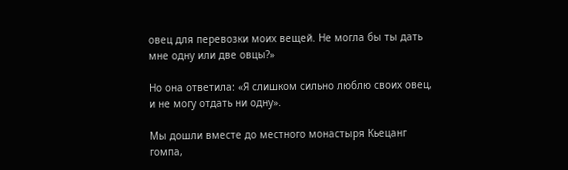овец для перевозки моих вещей. Не могла бы ты дать мне одну или две овцы?»

Но она ответила: «Я слишком сильно люблю своих овец, и не могу отдать ни одну».

Мы дошли вместе до местного монастыря Кьецанг гомпа,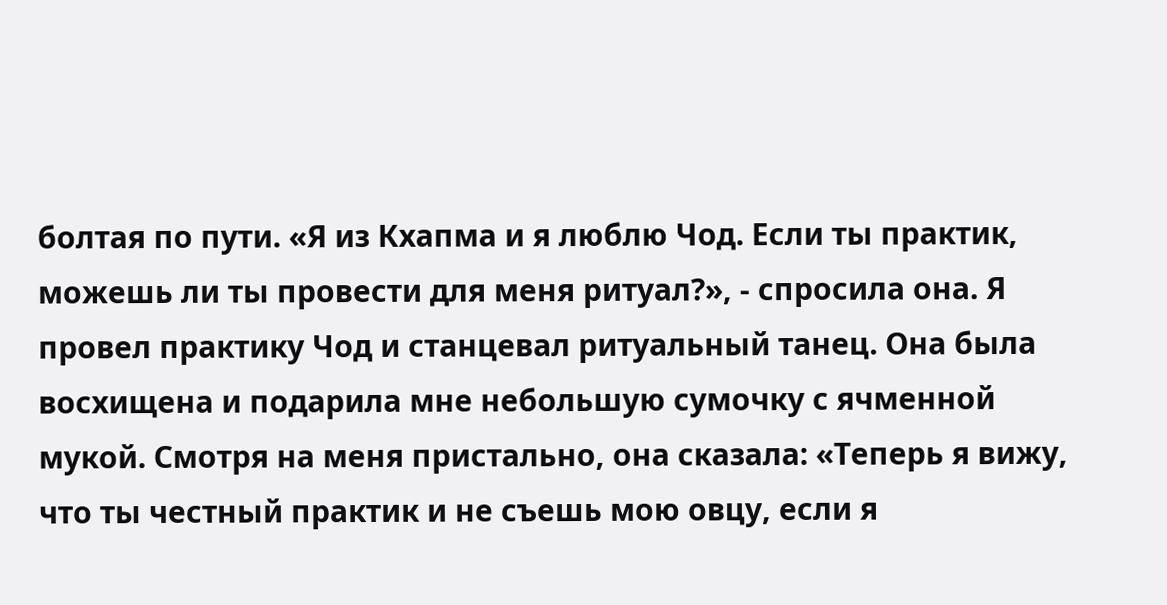болтая по пути. «Я из Кхапма и я люблю Чод. Если ты практик, можешь ли ты провести для меня ритуал?», - спросила она. Я провел практику Чод и станцевал ритуальный танец. Она была восхищена и подарила мне небольшую сумочку с ячменной мукой. Смотря на меня пристально, она сказала: «Теперь я вижу, что ты честный практик и не съешь мою овцу, если я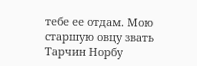тебе ее отдам. Мою старшую овцу звать Тарчин Норбу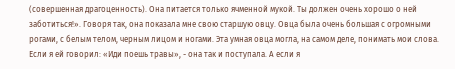(совершенная драгоценность). Она питается только ячменной мукой. Ты должен очень хорошо о ней заботиться!». Говоря так, она показала мне свою старшую овцу. Овца была очень большая с огромными рогами, с белым телом, черным лицом и ногами. Эта умная овца могла, на самом деле, понимать мои слова. Если я ей говорил: «Иди поешь травы», - она так и поступала. А если я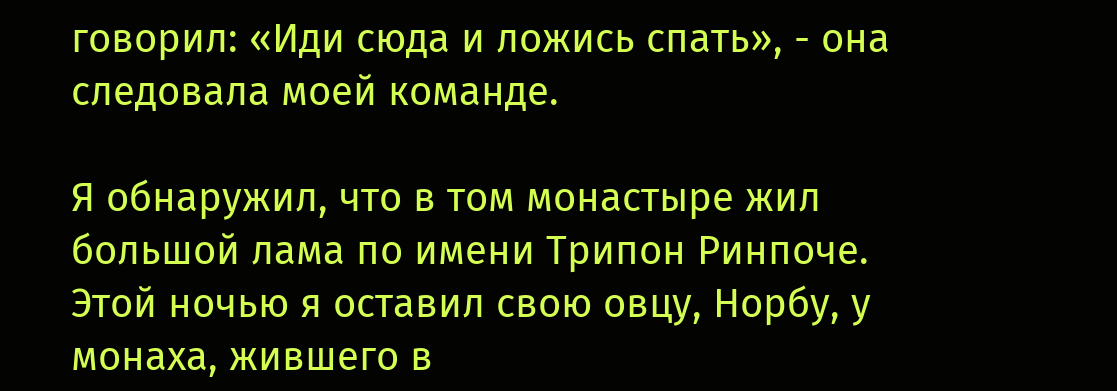говорил: «Иди сюда и ложись спать», - она следовала моей команде.

Я обнаружил, что в том монастыре жил большой лама по имени Трипон Ринпоче. Этой ночью я оставил свою овцу, Норбу, у монаха, жившего в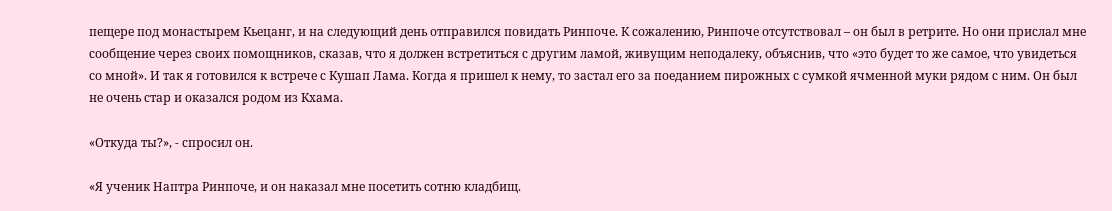пещере под монастырем Кьецанг, и на следующий день отправился повидать Ринпоче. К сожалению, Ринпоче отсутствовал – он был в ретрите. Но они прислал мне сообщение через своих помощников, сказав, что я должен встретиться с другим ламой, живущим неподалеку, объяснив, что «это будет то же самое, что увидеться со мной». И так я готовился к встрече с Кушап Лама. Когда я пришел к нему, то застал его за поеданием пирожных с сумкой ячменной муки рядом с ним. Он был не очень стар и оказался родом из Кхама.

«Откуда ты?», - спросил он.

«Я ученик Наптра Ринпоче, и он наказал мне посетить сотню кладбищ.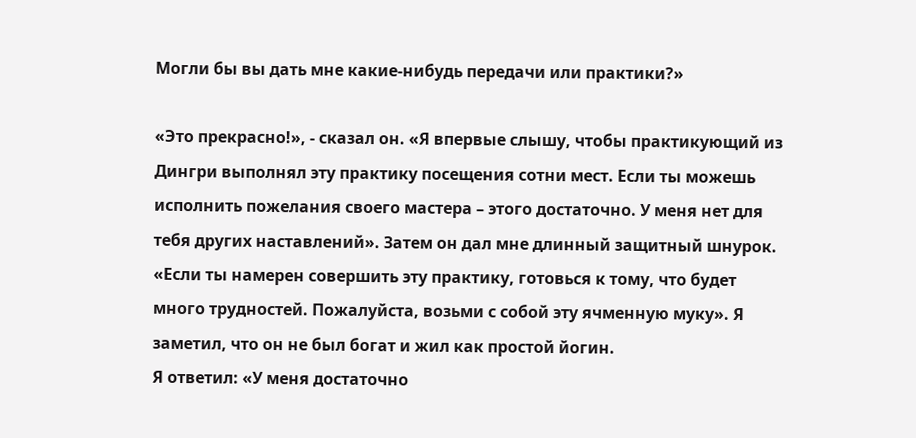Могли бы вы дать мне какие-нибудь передачи или практики?»

«Это прекрасно!», - сказал он. «Я впервые слышу, чтобы практикующий из Дингри выполнял эту практику посещения сотни мест. Если ты можешь исполнить пожелания своего мастера – этого достаточно. У меня нет для тебя других наставлений». Затем он дал мне длинный защитный шнурок. «Если ты намерен совершить эту практику, готовься к тому, что будет много трудностей. Пожалуйста, возьми с собой эту ячменную муку». Я заметил, что он не был богат и жил как простой йогин.
Я ответил: «У меня достаточно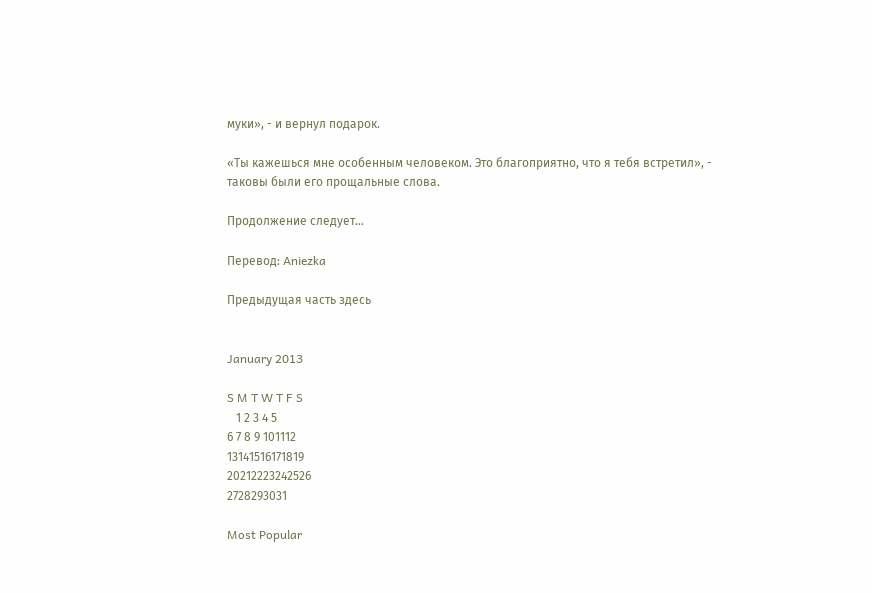муки», - и вернул подарок.

«Ты кажешься мне особенным человеком. Это благоприятно, что я тебя встретил», - таковы были его прощальные слова.

Продолжение следует...

Перевод: Aniezka

Предыдущая часть здесь


January 2013

S M T W T F S
   1 2 3 4 5
6 7 8 9 101112
13141516171819
20212223242526
2728293031

Most Popular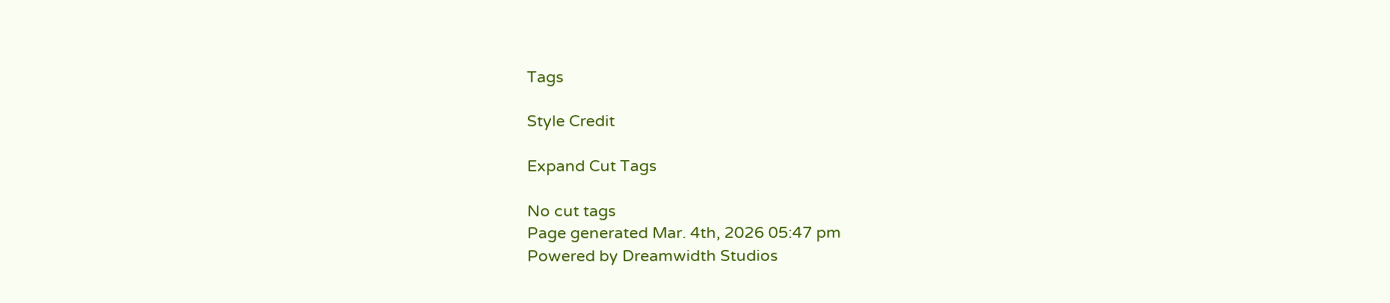Tags

Style Credit

Expand Cut Tags

No cut tags
Page generated Mar. 4th, 2026 05:47 pm
Powered by Dreamwidth Studios